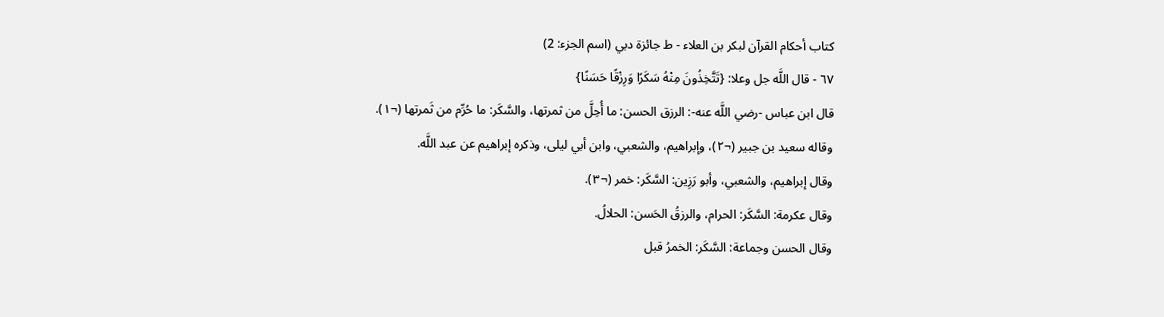كتاب أحكام القرآن لبكر بن العلاء - ط جائزة دبي (اسم الجزء: 2)
٦٧ - قال اللَّه جل وعلا: {تَتَّخِذُونَ مِنْهُ سَكَرًا وَرِزْقًا حَسَنًا}
قال ابن عباس -رضي اللَّه عنه-: الرزق الحسن: ما أُحِلَّ من ثمرتها، والسَّكَر: ما حُرِّم من ثَمرتها (¬١).
وقاله سعيد بن جبير (¬٢)، وإبراهيم، والشعبي، وابن أبي ليلى، وذكره إبراهيم عن عبد اللَّه.
وقال إبراهيم، والشعبي، وأبو رَزِين: السَّكَر: خمر (¬٣).
وقال عكرمة: السَّكَر: الحرام، والرزقُ الحَسن: الحلالُ.
وقال الحسن وجماعة: السَّكَر: الخمرُ قبل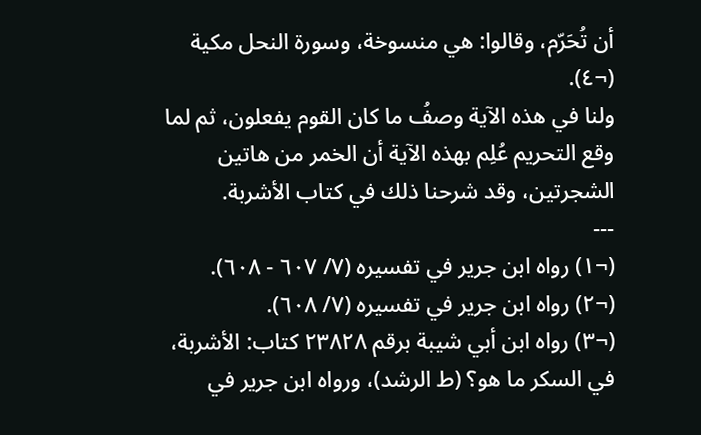أن تُحَرّم، وقالوا: هي منسوخة، وسورة النحل مكية (¬٤).
ولنا في هذه الآية وصفُ ما كان القوم يفعلون، ثم لما وقع التحريم عُلِم بهذه الآية أن الخمر من هاتين الشجرتين، وقد شرحنا ذلك في كتاب الأشربة.
---
(¬١) رواه ابن جرير في تفسيره (٧/ ٦٠٧ - ٦٠٨).
(¬٢) رواه ابن جرير في تفسيره (٧/ ٦٠٨).
(¬٣) رواه ابن أبي شيبة برقم ٢٣٨٢٨ كتاب: الأشربة، في السكر ما هو؟ (ط الرشد)، ورواه ابن جرير في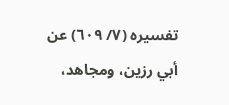تفسيره (٧/ ٦٠٩) عن أبي رزين، ومجاهد،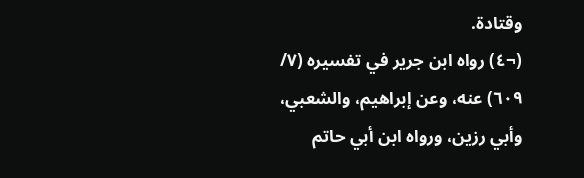وقتادة.
(¬٤) رواه ابن جرير في تفسيره (٧/ ٦٠٩) عنه، وعن إبراهيم، والشعبي، وأبي رزين، ورواه ابن أبي حاتم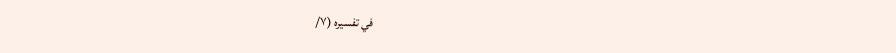في تفسيره (٧/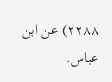٢٢٨٨) عن ابن عباس.